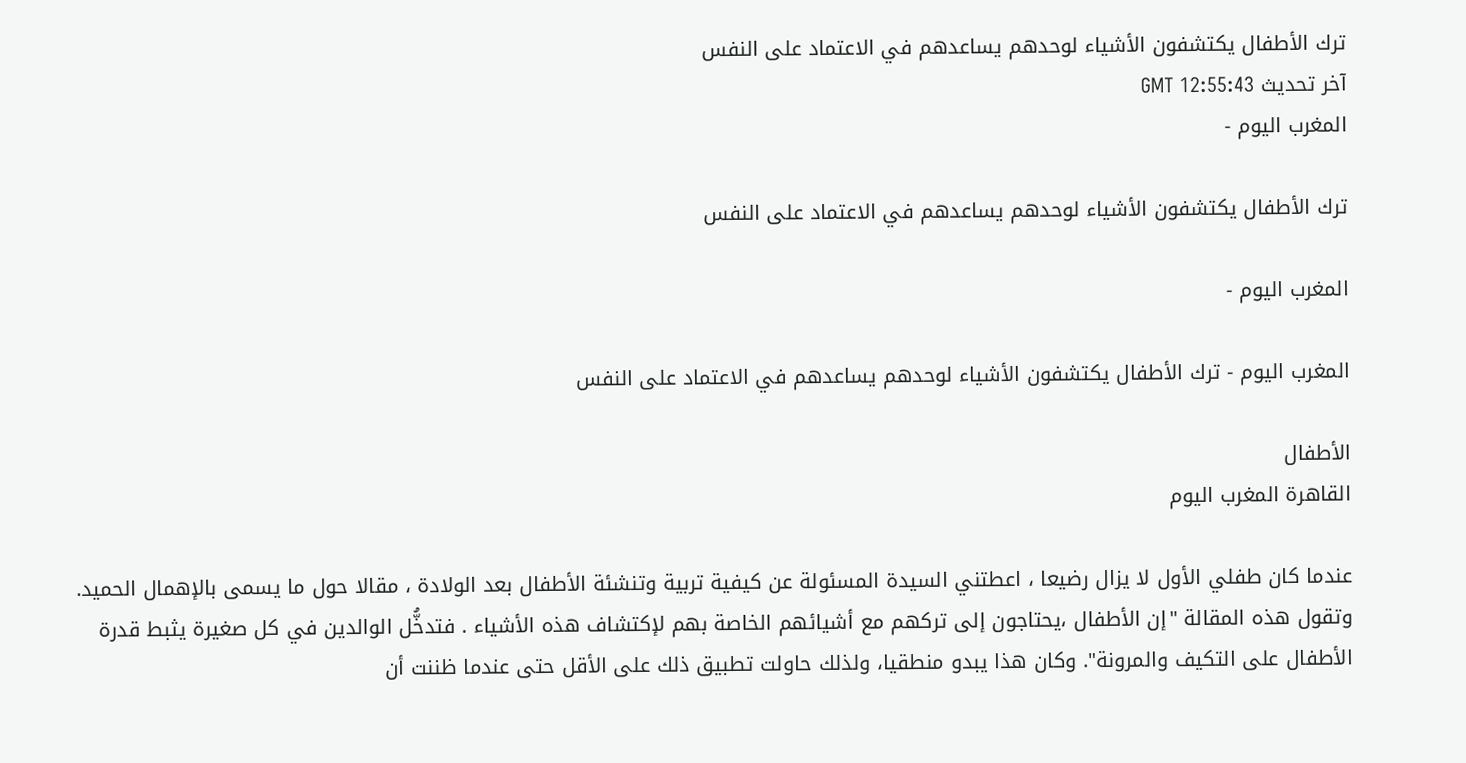ترك الأطفال يكتشفون الأشياء لوحدهم يساعدهم في الاعتماد على النفس
آخر تحديث GMT 12:55:43
المغرب اليوم -

ترك الأطفال يكتشفون الأشياء لوحدهم يساعدهم في الاعتماد على النفس

المغرب اليوم -

المغرب اليوم - ترك الأطفال يكتشفون الأشياء لوحدهم يساعدهم في الاعتماد على النفس

الأطفال
القاهرة المغرب اليوم

عندما كان طفلي الأول لا يزال رضيعا ، اعطتني السيدة المسئولة عن كيفية تربية وتنشئة الأطفال بعد الولادة ، مقالا حول ما يسمى بالإهمال الحميد. وتقول هذه المقالة "إن الأطفال ،يحتاجون إلى تركهم مع أشيائهم الخاصة بهم لإكتشاف هذه الأشياء . فتدخُّل الوالدين في كل صغيرة يثبط قدرة الأطفال على التكيف والمرونة". وكان هذا يبدو منطقيا، ولذلك حاولت تطبيق ذلك على الأقل حتى عندما ظننت أن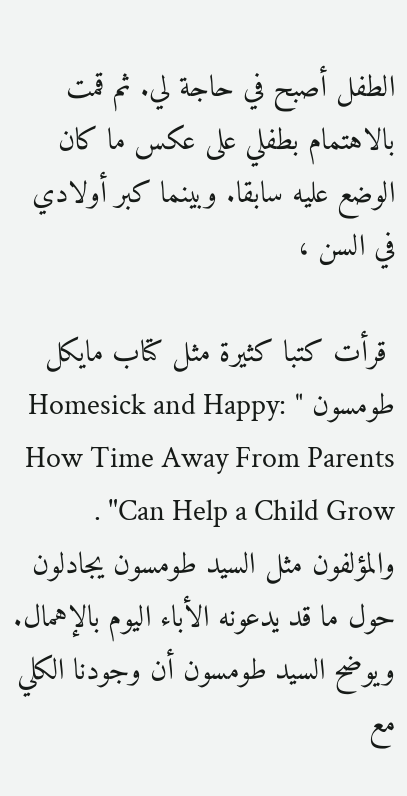الطفل أصبح في حاجة لي. ثم قمت بالاهتمام بطفلي على عكس ما كان الوضع عليه سابقا. وبينما كبر أولادي في السن ،

 قرأت كتبا كثيرة مثل كتاب مايكل طومسون " Homesick and Happy: How Time Away From Parents Can Help a Child Grow" . والمؤلفون مثل السيد طومسون يجادلون حول ما قد يدعونه الأباء اليوم بالإهمال. ويوضح السيد طومسون أن وجودنا الكلي مع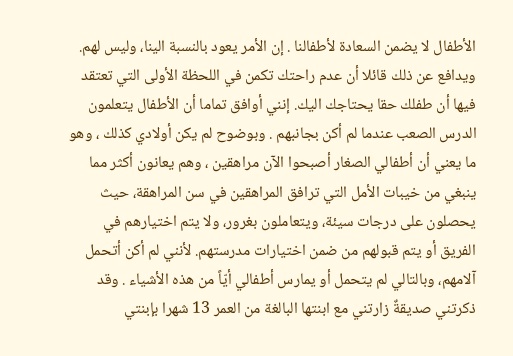الأطفال لا يضمن السعادة لأطفالنا . إن الأمر يعود بالنسبة الينا، وليس لهم. ويدافع عن ذلك قائلا أن عدم راحتك تكمن في اللحظة الأولى التي تعتقد فيها أن طفلك حقا يحتاجك اليك. إنني أوافق تماما أن الأطفال يتعلمون الدرس الصعب عندما لم أكن بجانبهم . وبوضوح لم يكن أولادي كذلك ، وهو ما يعني أن أطفالي الصغار أصبحوا الآن مراهقين ، وهم يعانون أكثر مما ينبغي من خيبات الأمل التي ترافق المراهقين في سن المراهقة، حيث يحصلون على درجات سيئة، ويتعاملون بغرور، ولا يتم اختيارهم في الفريق أو يتم قبولهم من ضمن اختيارات مدرستهم. لأنني لم أكن أتحمل آلامهم، وبالتالي لم يتحمل أو يمارس أطفالي أيّاً من هذه الأشياء . وقد ذكرتني صديقةٌ زارتني مع ابنتها البالغة من العمر 13 شهرا بإبنتي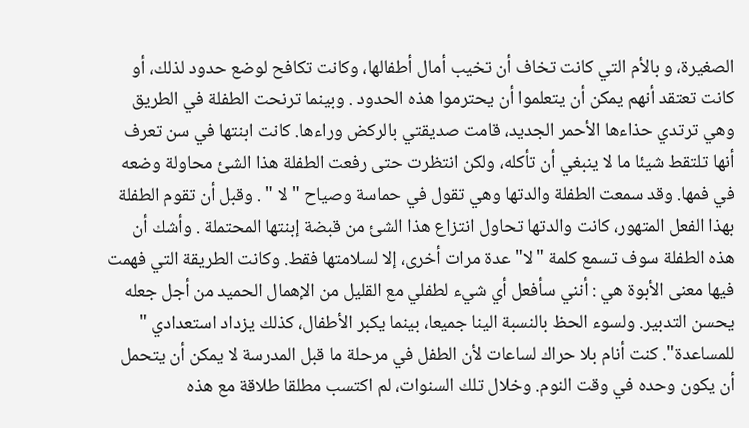الصغيرة، و بالأم التي كانت تخاف أن تخيب أمال أطفالها، وكانت تكافح لوضع حدود لذلك، أو كانت تعتقد أنهم يمكن أن يتعلموا أن يحترموا هذه الحدود . وبينما ترنحت الطفلة في الطريق وهي ترتدي حذاءها الأحمر الجديد، قامت صديقتي بالركض وراءها. كانت ابنتها في سن تعرف أنها تلتقط شيئا ما لا ينبغي أن تأكله، ولكن انتظرت حتى رفعت الطفلة هذا الشئ محاولة وضعه في فمها. وقد سمعت الطفلة والدتها وهي تقول في حماسة وصياح " لا " . وقبل أن تقوم الطفلة بهذا الفعل المتهور، كانت والدتها تحاول انتزاع هذا الشئ من قبضة إبنتها المحتملة . وأشك أن هذه الطفلة سوف تسمع كلمة "لا" عدة مرات أخرى، إلا لسلامتها فقط. وكانت الطريقة التي فهمت فيها معنى الأبوة هي : أنني سأفعل أي شيء لطفلي مع القليل من الإهمال الحميد من أجل جعله يحسن التدبير. ولسوء الحظ بالنسبة الينا جميعا، بينما يكبر الأطفال، كذلك يزداد استعدادي " للمساعدة". كنت أنام بلا حراك لساعات لأن الطفل في مرحلة ما قبل المدرسة لا يمكن أن يتحمل أن يكون وحده في وقت النوم. وخلال تلك السنوات، لم اكتسب مطلقا طلاقة مع هذه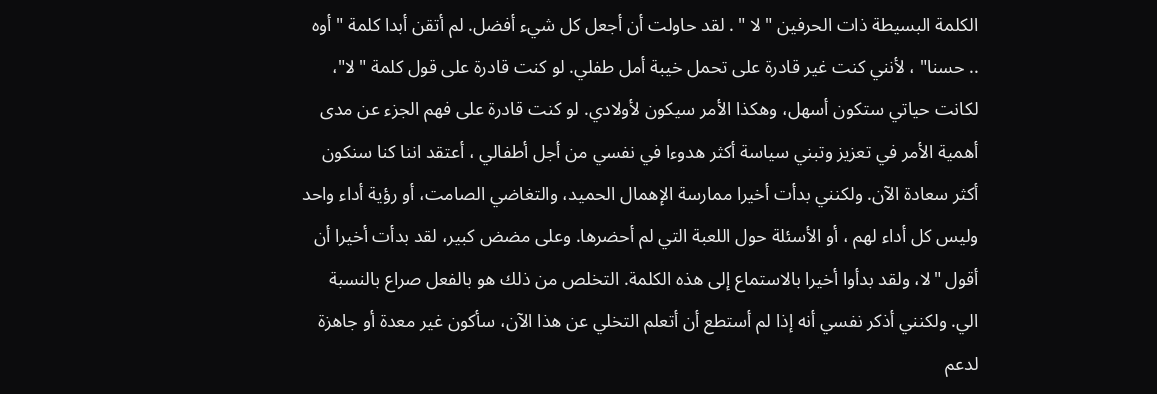الكلمة البسيطة ذات الحرفين " لا " . لقد حاولت أن أجعل كل شيء أفضل. لم أتقن أبدا كلمة " أوه .. حسنا" ، لأنني كنت غير قادرة على تحمل خيبة أمل طفلي. لو كنت قادرة على قول كلمة "لا"، لكانت حياتي ستكون أسهل، وهكذا الأمر سيكون لأولادي. لو كنت قادرة على فهم الجزء عن مدى أهمية الأمر في تعزيز وتبني سياسة أكثر هدوءا في نفسي من أجل أطفالي ، أعتقد اننا كنا سنكون أكثر سعادة الآن. ولكنني بدأت أخيرا ممارسة الإهمال الحميد، والتغاضي الصامت، أو رؤية أداء واحد وليس كل أداء لهم ، أو الأسئلة حول اللعبة التي لم أحضرها. وعلى مضض كبير، لقد بدأت أخيرا أن أقول "لا، ولقد بدأوا أخيرا بالاستماع إلى هذه الكلمة. التخلص من ذلك هو بالفعل صراع بالنسبة الي. ولكنني أذكر نفسي أنه إذا لم أستطع أن أتعلم التخلي عن هذا الآن، سأكون غير معدة أو جاهزة لدعم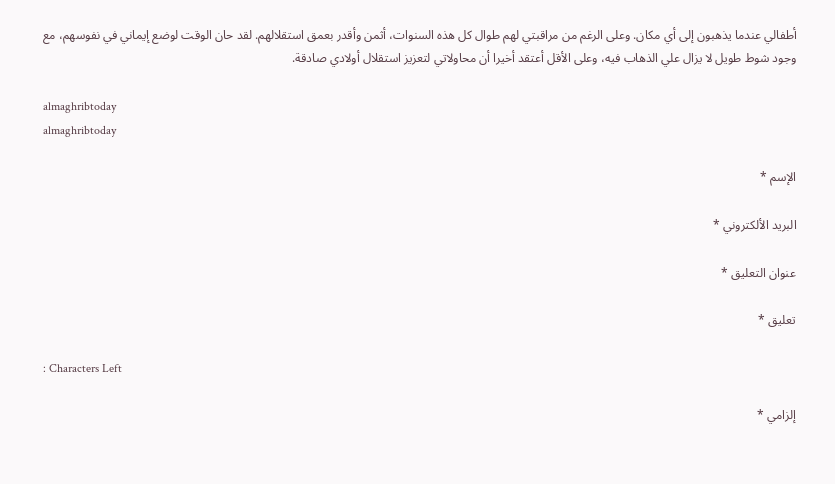أطفالي عندما يذهبون إلى أي مكان. وعلى الرغم من مراقبتي لهم طوال كل هذه السنوات، أثمن وأقدر بعمق استقلالهم. لقد حان الوقت لوضع إيماني في نفوسهم، مع وجود شوط طويل لا يزال علي الذهاب فيه، وعلى الأقل أعتقد أخيرا أن محاولاتي لتعزيز استقلال أولادي صادقة.

almaghribtoday
almaghribtoday

الإسم *

البريد الألكتروني *

عنوان التعليق *

تعليق *

: Characters Left

إلزامي *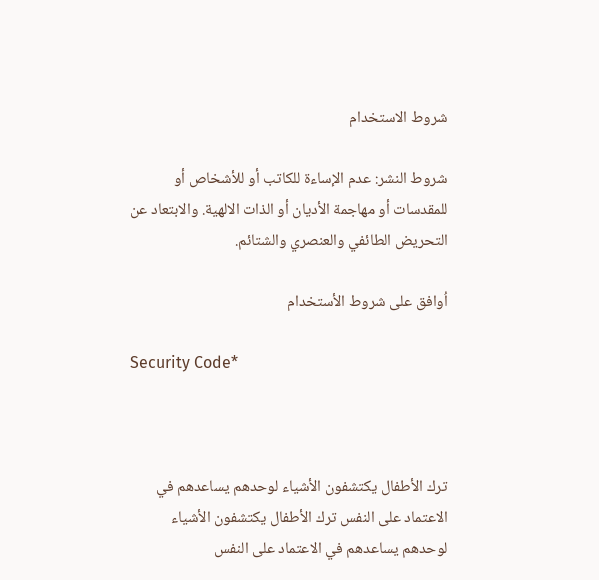شروط الاستخدام

شروط النشر: عدم الإساءة للكاتب أو للأشخاص أو للمقدسات أو مهاجمة الأديان أو الذات الالهية. والابتعاد عن التحريض الطائفي والعنصري والشتائم.

اُوافق على شروط الأستخدام

Security Code*



ترك الأطفال يكتشفون الأشياء لوحدهم يساعدهم في الاعتماد على النفس ترك الأطفال يكتشفون الأشياء لوحدهم يساعدهم في الاعتماد على النفس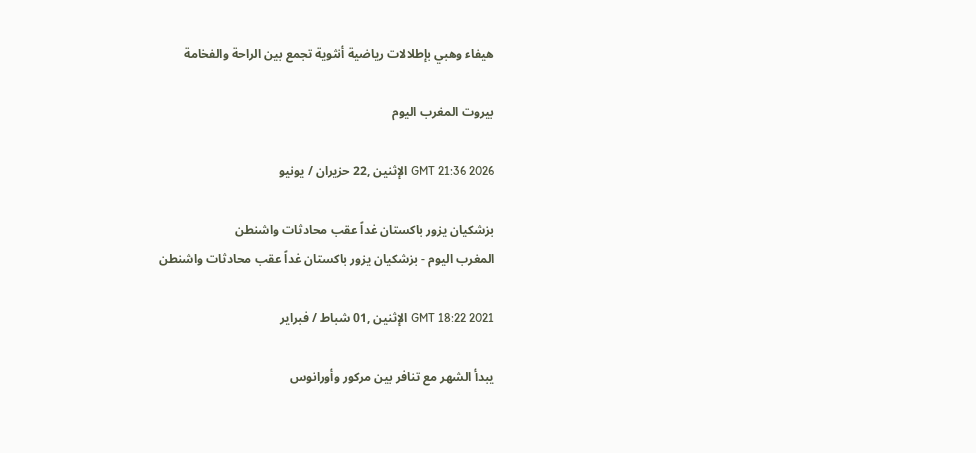هيفاء وهبي بإطلالات رياضية أنثوية تجمع بين الراحة والفخامة

بيروت المغرب اليوم

GMT 21:36 2026 الإثنين ,22 حزيران / يونيو

بزشكيان يزور باكستان غداً عقب محادثات واشنطن
المغرب اليوم - بزشكيان يزور باكستان غداً عقب محادثات واشنطن

GMT 18:22 2021 الإثنين ,01 شباط / فبراير

يبدأ الشهر مع تنافر بين مركور وأورانوس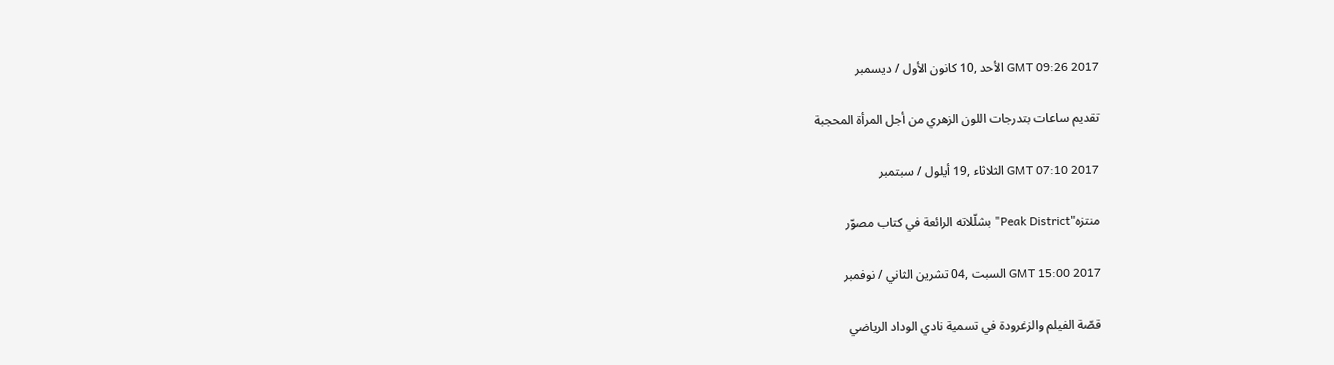GMT 09:26 2017 الأحد ,10 كانون الأول / ديسمبر

تقديم ساعات بتدرجات اللون الزهري من أجل المرأة المحجبة

GMT 07:10 2017 الثلاثاء ,19 أيلول / سبتمبر

منتزه"Peak District" بشلّلاته الرائعة في كتاب مصوّر

GMT 15:00 2017 السبت ,04 تشرين الثاني / نوفمبر

قصّة الفيلم والزغرودة في تسمية نادي الوداد الرياضي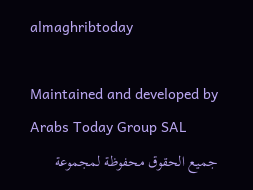almaghribtoday

Maintained and developed by Arabs Today Group SAL
جميع الحقوق محفوظة لمجموعة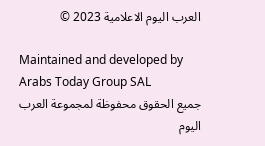العرب اليوم الاعلامية 2023 ©

Maintained and developed by Arabs Today Group SAL
جميع الحقوق محفوظة لمجموعة العرب اليوم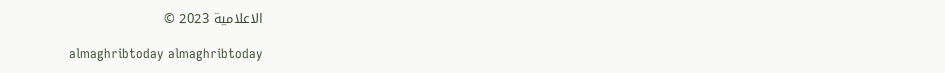الاعلامية 2023 ©

almaghribtoday almaghribtoday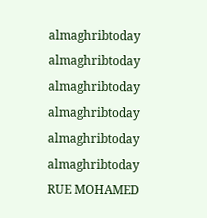almaghribtoday almaghribtoday
almaghribtoday almaghribtoday almaghribtoday
almaghribtoday
RUE MOHAMED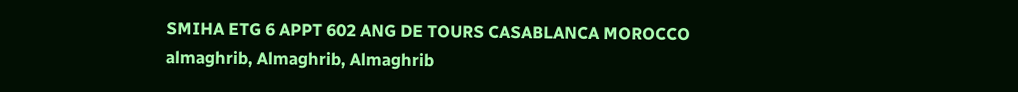SMIHA ETG 6 APPT 602 ANG DE TOURS CASABLANCA MOROCCO
almaghrib, Almaghrib, Almaghrib